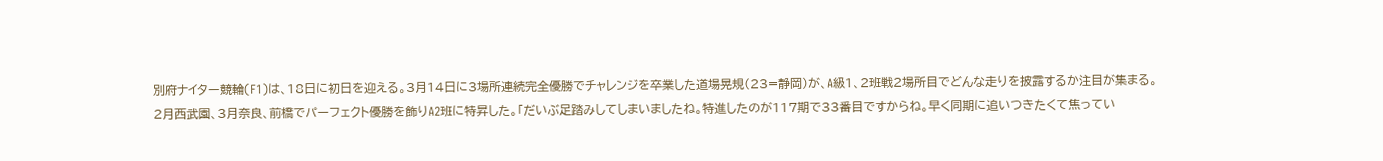別府ナイター競輪(F1)は、18日に初日を迎える。3月14日に3場所連続完全優勝でチャレンジを卒業した道場晃規(23=静岡)が、A級1、2班戦2場所目でどんな走りを披露するか注目が集まる。
2月西武園、3月奈良、前橋でパーフェクト優勝を飾りA2班に特昇した。「だいぶ足踏みしてしまいましたね。特進したのが117期で33番目ですからね。早く同期に追いつきたくて焦ってい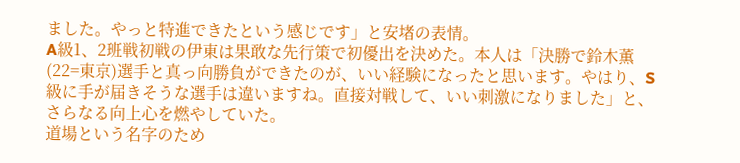ました。やっと特進できたという感じです」と安堵の表情。
A級1、2班戦初戦の伊東は果敢な先行策で初優出を決めた。本人は「決勝で鈴木薫(22=東京)選手と真っ向勝負ができたのが、いい経験になったと思います。やはり、S級に手が届きそうな選手は違いますね。直接対戦して、いい刺激になりました」と、さらなる向上心を燃やしていた。
道場という名字のため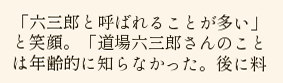「六三郎と呼ばれることが多い」と笑顔。「道場六三郎さんのことは年齢的に知らなかった。後に料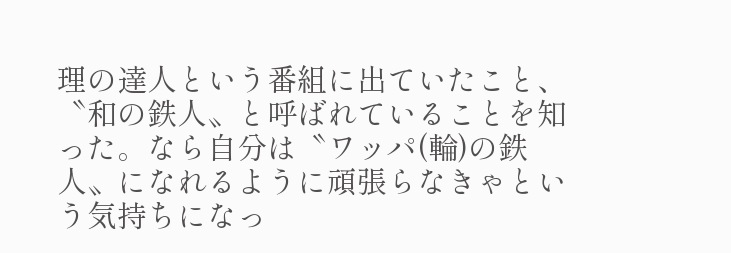理の達人という番組に出ていたこと、〝和の鉄人〟と呼ばれていることを知った。なら自分は〝ワッパ(輪)の鉄人〟になれるように頑張らなきゃという気持ちになっ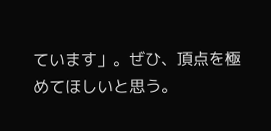ています」。ぜひ、頂点を極めてほしいと思う。